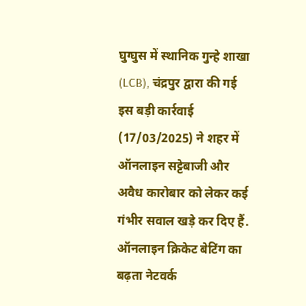घुग्घुस में स्थानिक गुन्हे शाखा (LCB), चंद्रपुर द्वारा की गई इस बड़ी कार्रवाई (17/03/2025) ने शहर में ऑनलाइन सट्टेबाजी और अवैध कारोबार को लेकर कई गंभीर सवाल खड़े कर दिए हैं.
ऑनलाइन क्रिकेट बेटिंग का बढ़ता नेटवर्क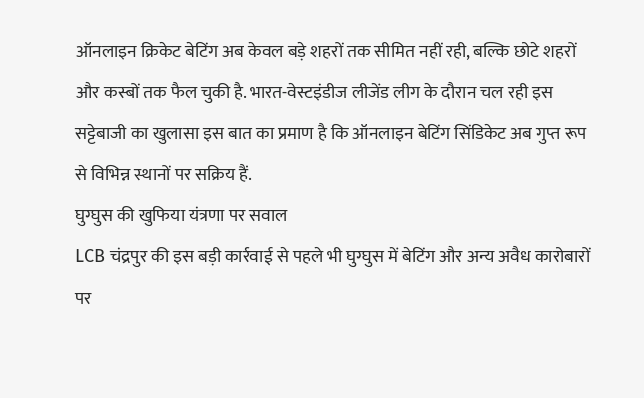ऑनलाइन क्रिकेट बेटिंग अब केवल बड़े शहरों तक सीमित नहीं रही, बल्कि छोटे शहरों और कस्बों तक फैल चुकी है. भारत-वेस्टइंडीज लीजेंड लीग के दौरान चल रही इस सट्टेबाजी का खुलासा इस बात का प्रमाण है कि ऑनलाइन बेटिंग सिंडिकेट अब गुप्त रूप से विभिन्न स्थानों पर सक्रिय हैं.
घुग्घुस की खुफिया यंत्रणा पर सवाल
LCB चंद्रपुर की इस बड़ी कार्रवाई से पहले भी घुग्घुस में बेटिंग और अन्य अवैध कारोबारों पर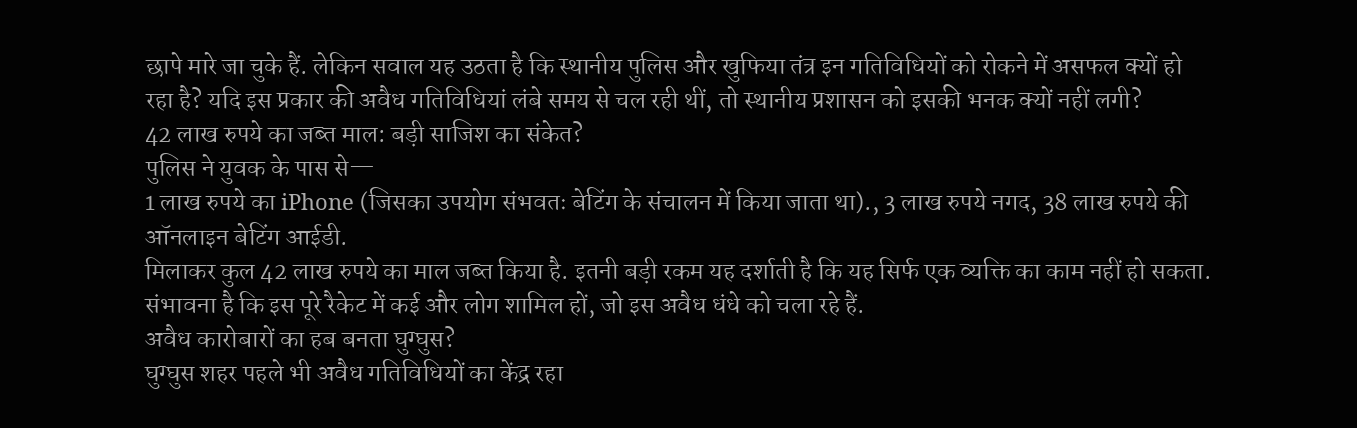छापे मारे जा चुके हैं. लेकिन सवाल यह उठता है कि स्थानीय पुलिस और खुफिया तंत्र इन गतिविधियों को रोकने में असफल क्यों हो रहा है? यदि इस प्रकार की अवैध गतिविधियां लंबे समय से चल रही थीं, तो स्थानीय प्रशासन को इसकी भनक क्यों नहीं लगी?
42 लाख रुपये का जब्त माल: बड़ी साजिश का संकेत?
पुलिस ने युवक के पास से—
1 लाख रुपये का iPhone (जिसका उपयोग संभवतः बेटिंग के संचालन में किया जाता था)., 3 लाख रुपये नगद, 38 लाख रुपये की ऑनलाइन बेटिंग आईडी.
मिलाकर कुल 42 लाख रुपये का माल जब्त किया है. इतनी बड़ी रकम यह दर्शाती है कि यह सिर्फ एक व्यक्ति का काम नहीं हो सकता. संभावना है कि इस पूरे रैकेट में कई और लोग शामिल हों, जो इस अवैध धंधे को चला रहे हैं.
अवैध कारोबारों का हब बनता घुग्घुस?
घुग्घुस शहर पहले भी अवैध गतिविधियों का केंद्र रहा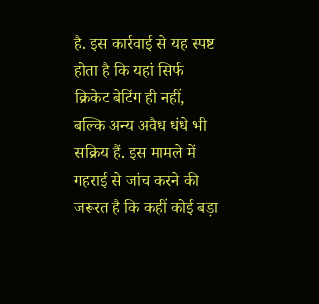है. इस कार्रवाई से यह स्पष्ट होता है कि यहां सिर्फ क्रिकेट बेटिंग ही नहीं, बल्कि अन्य अवैध धंधे भी सक्रिय हैं. इस मामले में गहराई से जांच करने की जरूरत है कि कहीं कोई बड़ा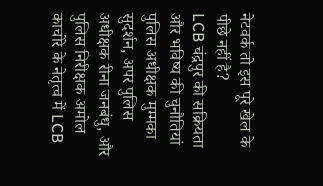नेटवर्क तो इस पूरे खेल के पीछे नहीं है?
LCB चंद्रपुर की सक्रियता और भविष्य की चुनौतियां
पुलिस अधीक्षक मुम्मका सुदर्शन, अपर पुलिस अधीक्षक रीना जनबंधु, और पुलिस निरीक्षक अमोल काचोरे के नेतृत्व में LCB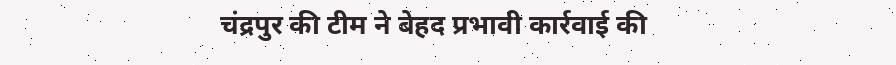चंद्रपुर की टीम ने बेहद प्रभावी कार्रवाई की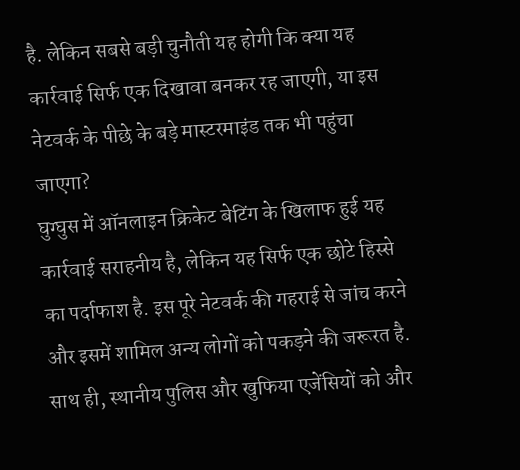है. लेकिन सबसे बड़ी चुनौती यह होगी कि क्या यह कार्रवाई सिर्फ एक दिखावा बनकर रह जाएगी, या इस नेटवर्क के पीछे के बड़े मास्टरमाइंड तक भी पहुंचा जाएगा?
घुग्घुस में ऑनलाइन क्रिकेट बेटिंग के खिलाफ हुई यह कार्रवाई सराहनीय है, लेकिन यह सिर्फ एक छोटे हिस्से का पर्दाफाश है. इस पूरे नेटवर्क की गहराई से जांच करने और इसमें शामिल अन्य लोगों को पकड़ने की जरूरत है. साथ ही, स्थानीय पुलिस और खुफिया एजेंसियों को और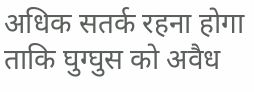अधिक सतर्क रहना होगा ताकि घुग्घुस को अवैध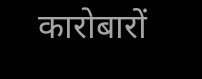कारोबारों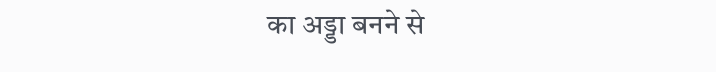का अड्डा बनने से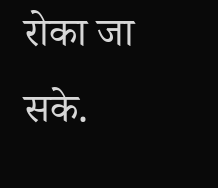रोका जा सके.